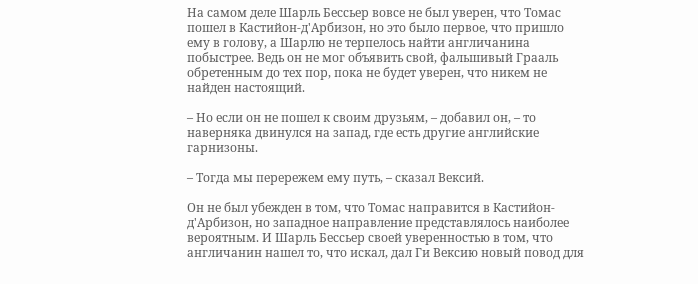На самом деле Шарль Бессьер вовсе не был уверен, что Томас пошел в Кастийон-д'Арбизон, но это было первое, что пришло ему в голову, а Шарлю не терпелось найти англичанина побыстрее. Ведь он не мог объявить свой, фальшивый Грааль обретенным до тех пор, пока не будет уверен, что никем не найден настоящий.

– Но если он не пошел к своим друзьям, – добавил он, – то наверняка двинулся на запад, где есть другие английские гарнизоны.

– Тогда мы перережем ему путь, – сказал Вексий.

Он не был убежден в том, что Томас направится в Кастийон-д'Арбизон, но западное направление представлялось наиболее вероятным. И Шарль Бессьер своей уверенностью в том, что англичанин нашел то, что искал, дал Ги Вексию новый повод для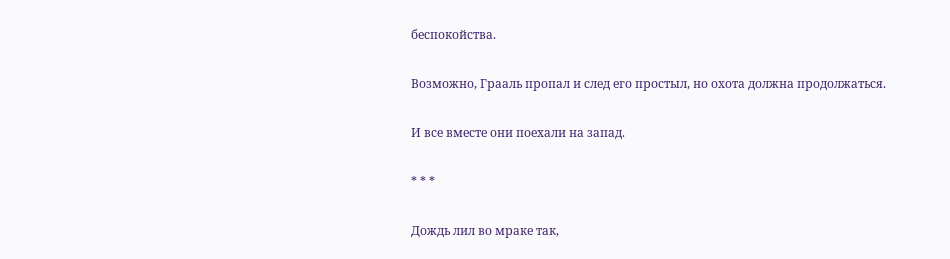беспокойства.

Возможно, Грааль пропал и след его простыл, но охота должна продолжаться.

И все вместе они поехали на запад.

* * *

Дождь лил во мраке так,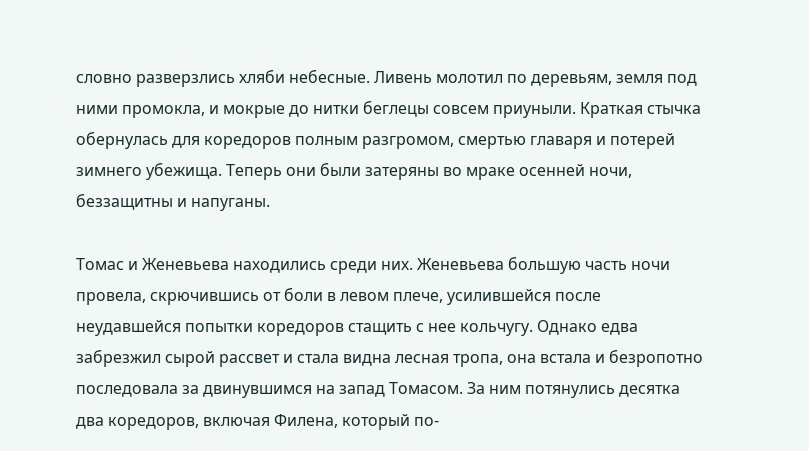словно разверзлись хляби небесные. Ливень молотил по деревьям, земля под ними промокла, и мокрые до нитки беглецы совсем приуныли. Краткая стычка обернулась для коредоров полным разгромом, смертью главаря и потерей зимнего убежища. Теперь они были затеряны во мраке осенней ночи, беззащитны и напуганы.

Томас и Женевьева находились среди них. Женевьева большую часть ночи провела, скрючившись от боли в левом плече, усилившейся после неудавшейся попытки коредоров стащить с нее кольчугу. Однако едва забрезжил сырой рассвет и стала видна лесная тропа, она встала и безропотно последовала за двинувшимся на запад Томасом. За ним потянулись десятка два коредоров, включая Филена, который по-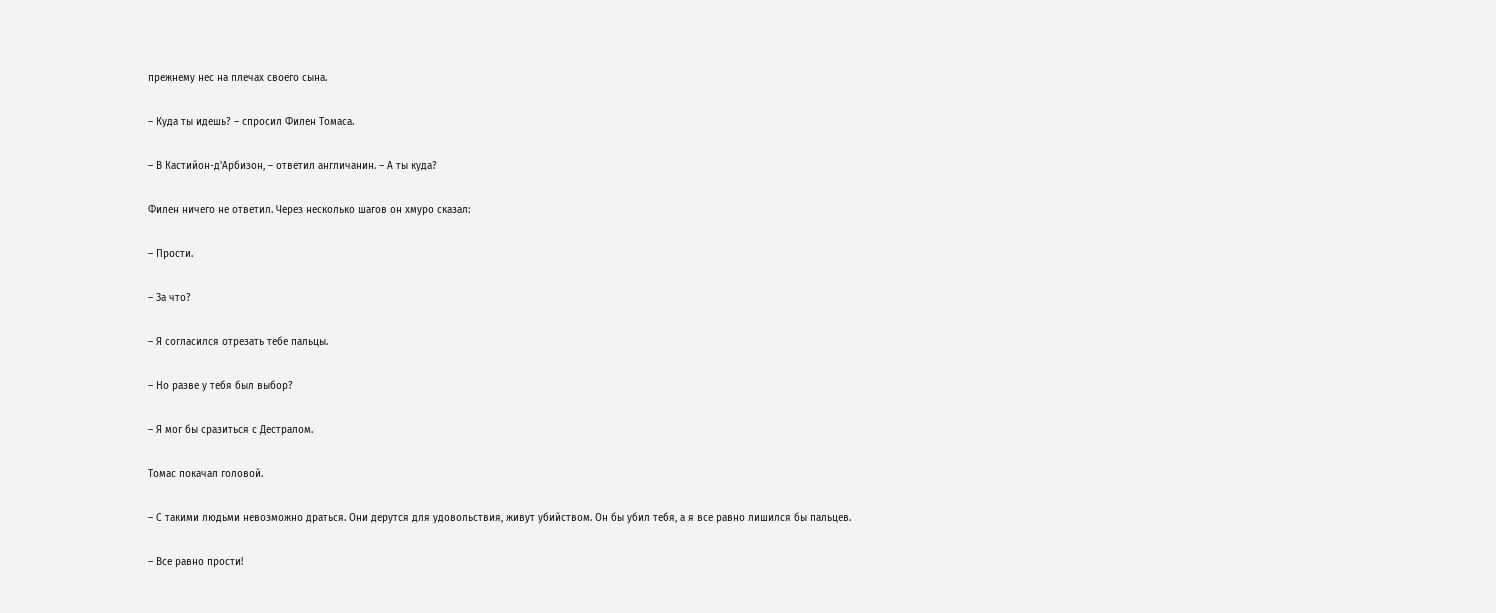прежнему нес на плечах своего сына.

– Куда ты идешь? – спросил Филен Томаса.

– В Кастийон-д'Арбизон, – ответил англичанин. – А ты куда?

Филен ничего не ответил. Через несколько шагов он хмуро сказал:

– Прости.

– За что?

– Я согласился отрезать тебе пальцы.

– Но разве у тебя был выбор?

– Я мог бы сразиться с Дестралом.

Томас покачал головой.

– С такими людьми невозможно драться. Они дерутся для удовольствия, живут убийством. Он бы убил тебя, а я все равно лишился бы пальцев.

– Все равно прости!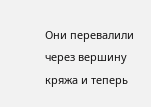Они перевалили через вершину кряжа и теперь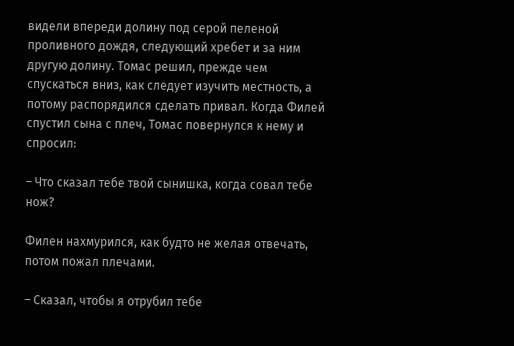видели впереди долину под серой пеленой проливного дождя, следующий хребет и за ним другую долину. Томас решил, прежде чем спускаться вниз, как следует изучить местность, а потому распорядился сделать привал. Когда Филей спустил сына с плеч, Томас повернулся к нему и спросил:

– Что сказал тебе твой сынишка, когда совал тебе нож?

Филен нахмурился, как будто не желая отвечать, потом пожал плечами.

– Сказал, чтобы я отрубил тебе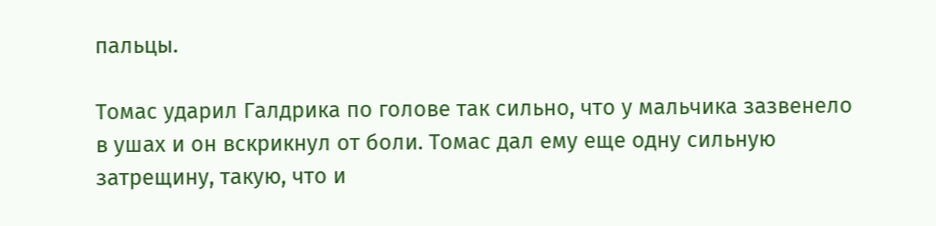пальцы.

Томас ударил Галдрика по голове так сильно, что у мальчика зазвенело в ушах и он вскрикнул от боли. Томас дал ему еще одну сильную затрещину, такую, что и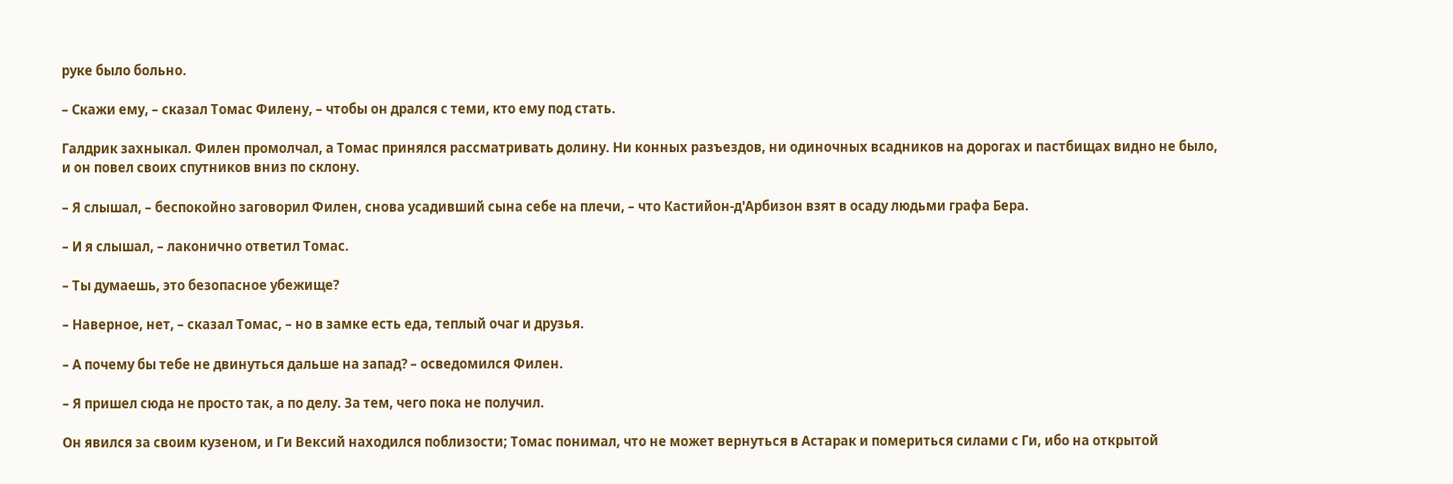руке было больно.

– Скажи ему, – сказал Томас Филену, – чтобы он дрался с теми, кто ему под стать.

Галдрик захныкал. Филен промолчал, а Томас принялся рассматривать долину. Ни конных разъездов, ни одиночных всадников на дорогах и пастбищах видно не было, и он повел своих спутников вниз по склону.

– Я слышал, – беспокойно заговорил Филен, снова усадивший сына себе на плечи, – что Кастийон-д'Арбизон взят в осаду людьми графа Бера.

– И я слышал, – лаконично ответил Томас.

– Ты думаешь, это безопасное убежище?

– Наверное, нет, – сказал Томас, – но в замке есть еда, теплый очаг и друзья.

– А почему бы тебе не двинуться дальше на запад? – осведомился Филен.

– Я пришел сюда не просто так, а по делу. За тем, чего пока не получил.

Он явился за своим кузеном, и Ги Вексий находился поблизости; Томас понимал, что не может вернуться в Астарак и помериться силами с Ги, ибо на открытой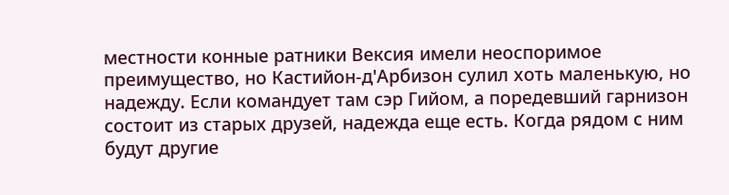местности конные ратники Вексия имели неоспоримое преимущество, но Кастийон-д'Арбизон сулил хоть маленькую, но надежду. Если командует там сэр Гийом, а поредевший гарнизон состоит из старых друзей, надежда еще есть. Когда рядом с ним будут другие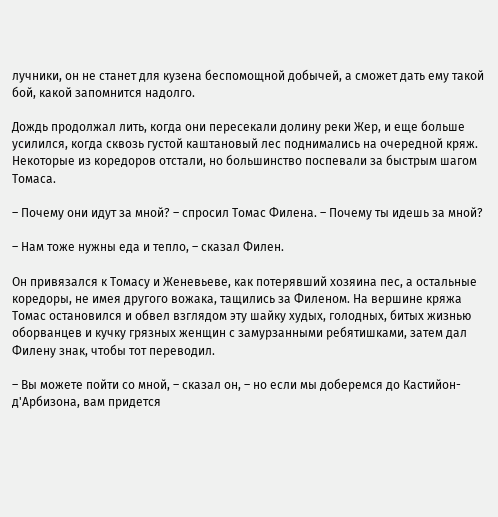лучники, он не станет для кузена беспомощной добычей, а сможет дать ему такой бой, какой запомнится надолго.

Дождь продолжал лить, когда они пересекали долину реки Жер, и еще больше усилился, когда сквозь густой каштановый лес поднимались на очередной кряж. Некоторые из коредоров отстали, но большинство поспевали за быстрым шагом Томаса.

– Почему они идут за мной? – спросил Томас Филена. – Почему ты идешь за мной?

– Нам тоже нужны еда и тепло, – сказал Филен.

Он привязался к Томасу и Женевьеве, как потерявший хозяина пес, а остальные коредоры, не имея другого вожака, тащились за Филеном. На вершине кряжа Томас остановился и обвел взглядом эту шайку худых, голодных, битых жизнью оборванцев и кучку грязных женщин с замурзанными ребятишками, затем дал Филену знак, чтобы тот переводил.

– Вы можете пойти со мной, – сказал он, – но если мы доберемся до Кастийон-д'Арбизона, вам придется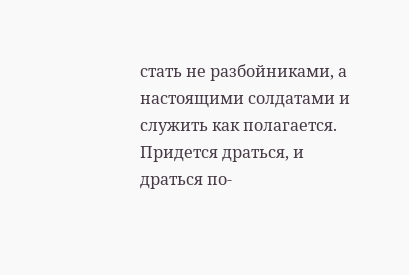стать не разбойниками, а настоящими солдатами и служить как полагается. Придется драться, и драться по-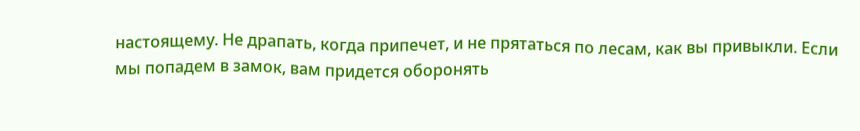настоящему. Не драпать, когда припечет, и не прятаться по лесам, как вы привыкли. Если мы попадем в замок, вам придется оборонять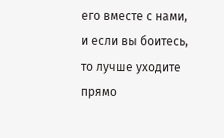его вместе с нами, и если вы боитесь, то лучше уходите прямо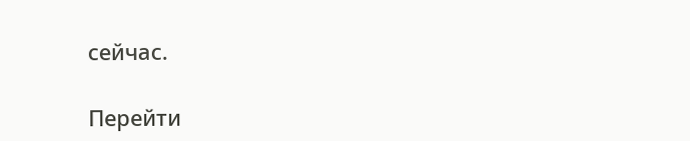сейчас.

Перейти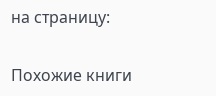на страницу:

Похожие книги